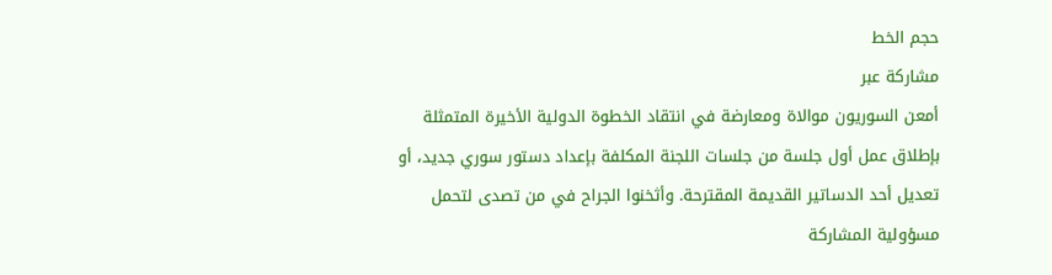حجم الخط
مشاركة عبر
أمعن السوريون موالاة ومعارضة في انتقاد الخطوة الدولية الأخيرة المتمثلة بإطلاق عمل أول جلسة من جلسات اللجنة المكلفة بإعداد دستور سوري جديد، أو تعديل أحد الدساتير القديمة المقترحة. وأثخنوا الجراح في من تصدى لتحمل مسؤولية المشاركة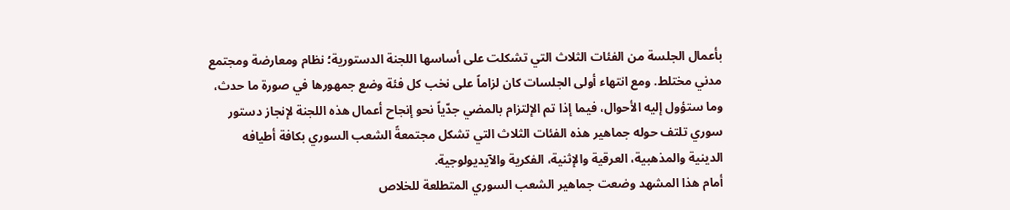بأعمال الجلسة من الفئات الثلاث التي تشكلت على أساسها اللجنة الدستورية؛ نظام ومعارضة ومجتمع مدني مختلط. ومع انتهاء أولى الجلسات كان لزاماً على نخب كل فئة وضع جمهورها في صورة ما حدث، وما ستؤول إليه الأحوال، فيما إذا تم الإلتزام بالمضي جدّياً نحو إنجاح أعمال هذه اللجنة لإنجاز دستور سوري تلتف حوله جماهير هذه الفئات الثلاث التي تشكل مجتمعةً الشعب السوري بكافة أطيافه الدينية والمذهبية، العرقية والإثنية، الفكرية والآيديولوجية.
أمام هذا المشهد وضعت جماهير الشعب السوري المتطلعة للخلاص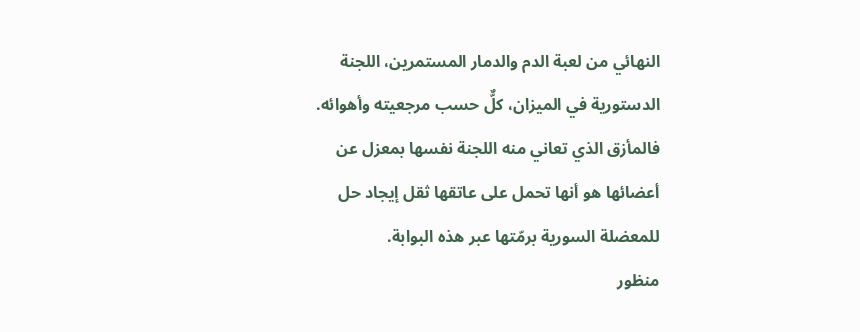النهائي من لعبة الدم والدمار المستمرين، اللجنة الدستورية في الميزان، كلٌّ حسب مرجعيته وأهوائه. فالمأزق الذي تعاني منه اللجنة نفسها بمعزل عن أعضائها هو أنها تحمل على عاتقها ثقل إيجاد حل للمعضلة السورية برمّتها عبر هذه البوابة.
منظور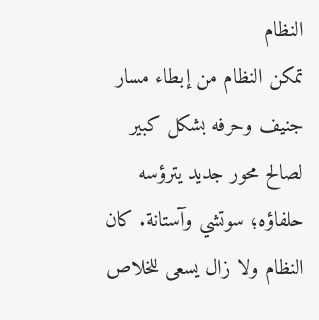النظام
تمكن النظام من إبطاء مسار جنيف وحرفه بشكل كبير لصالح محور جديد يترؤسه حلفاؤه؛ سوتشي وآستانة. كان النظام ولا زال يسعى للخلاص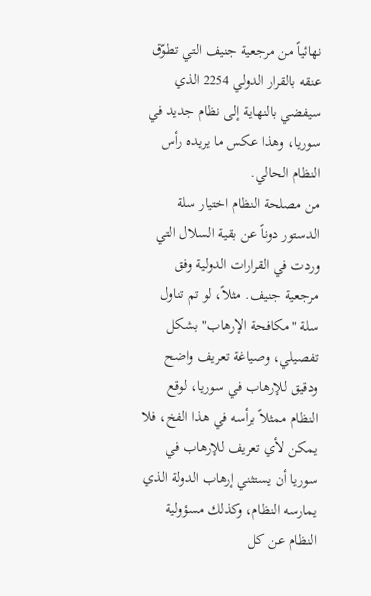نهائياً من مرجعية جنيف التي تطوّق عنقه بالقرار الدولي 2254 الذي سيفضي بالنهاية إلى نظام جديد في سوريا، وهذا عكس ما يريده رأس النظام الحالي.
من مصلحة النظام اختيار سلة الدستور دوناً عن بقية السلال التي وردت في القرارات الدولية وفق مرجعية جنيف. مثلاً، لو تم تناول سلة "مكافحة الإرهاب" بشكل تفصيلي، وصياغة تعريف واضح ودقيق للإرهاب في سوريا، لوقع النظام ممثلاً برأسه في هذا الفخ، فلا يمكن لأي تعريف للإرهاب في سوريا أن يستثني إرهاب الدولة الذي يمارسه النظام، وكذلك مسؤولية النظام عن كل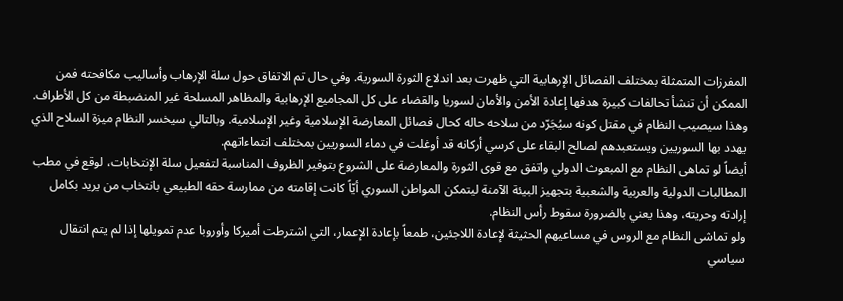المفرزات المتمثلة بمختلف الفصائل الإرهابية التي ظهرت بعد اندلاع الثورة السورية. وفي حال تم الاتفاق حول سلة الإرهاب وأساليب مكافحته فمن الممكن أن تنشأ تحالفات كبيرة هدفها إعادة الأمن والأمان لسوريا والقضاء على كل المجاميع الإرهابية والمظاهر المسلحة غير المنضبطة من كل الأطراف. وهذا سيصيب النظام في مقتل كونه سيُجَرّد من سلاحه حاله كحال فصائل المعارضة الإسلامية وغير الإسلامية. وبالتالي سيخسر النظام ميزة السلاح الذي يهدد بها السوريين ويستعبدهم لصالح البقاء على كرسي أركانه قد أوغلت في دماء السوريين بمختلف انتماءاتهم.
أيضاً لو تماهى النظام مع المبعوث الدولي واتفق مع قوى الثورة والمعارضة على الشروع بتوفير الظروف المناسبة لتفعيل سلة الإنتخابات، لوقع في مطب المطالبات الدولية والعربية والشعبية بتجهيز البيئة الآمنة ليتمكن المواطن السوري أيّاً كانت إقامته من ممارسة حقه الطبيعي بانتخاب من يريد بكامل إرادته وحريته، وهذا يعني بالضرورة سقوط رأس النظام.
ولو تماشى النظام مع الروس في مساعيهم الحثيثة لإعادة اللاجئين، طمعاً بإعادة الإعمار، التي اشترطت أميركا وأوروبا عدم تمويلها إذا لم يتم انتقال سياسي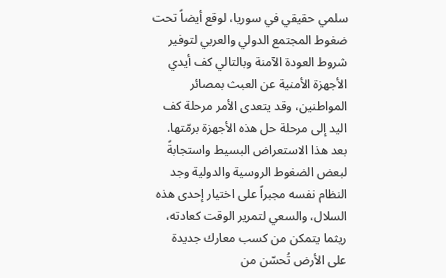سلمي حقيقي في سوريا، لوقع أيضاً تحت ضغوط المجتمع الدولي والعربي لتوفير شروط العودة الآمنة وبالتالي كف أيدي الأجهزة الأمنية عن العبث بمصائر المواطنين، وقد يتعدى الأمر مرحلة كف اليد إلى مرحلة حل هذه الأجهزة برمّتها.
بعد هذا الاستعراض البسيط واستجابةً لبعض الضغوط الروسية والدولية وجد النظام نفسه مجبراً على اختيار إحدى هذه السلال، والسعي لتمرير الوقت كعادته، ريثما يتمكن من كسب معارك جديدة على الأرض تُحسّن من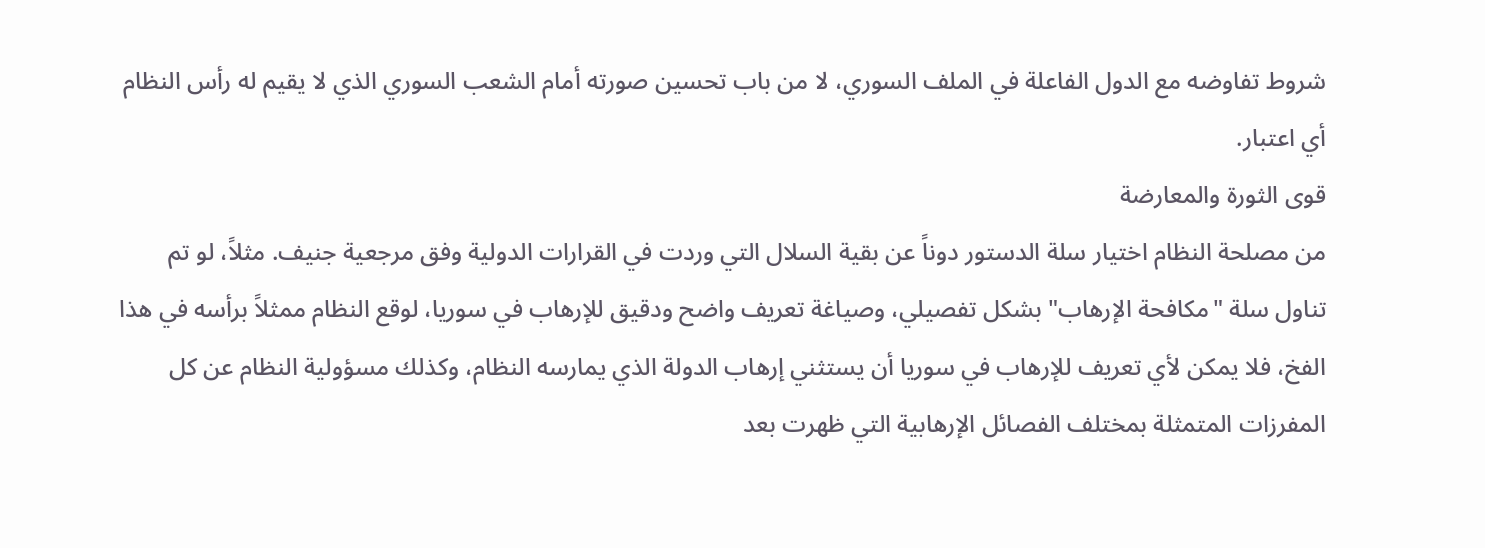شروط تفاوضه مع الدول الفاعلة في الملف السوري، لا من باب تحسين صورته أمام الشعب السوري الذي لا يقيم له رأس النظام أي اعتبار.
قوى الثورة والمعارضة
من مصلحة النظام اختيار سلة الدستور دوناً عن بقية السلال التي وردت في القرارات الدولية وفق مرجعية جنيف. مثلاً، لو تم تناول سلة "مكافحة الإرهاب" بشكل تفصيلي، وصياغة تعريف واضح ودقيق للإرهاب في سوريا، لوقع النظام ممثلاً برأسه في هذا الفخ، فلا يمكن لأي تعريف للإرهاب في سوريا أن يستثني إرهاب الدولة الذي يمارسه النظام، وكذلك مسؤولية النظام عن كل المفرزات المتمثلة بمختلف الفصائل الإرهابية التي ظهرت بعد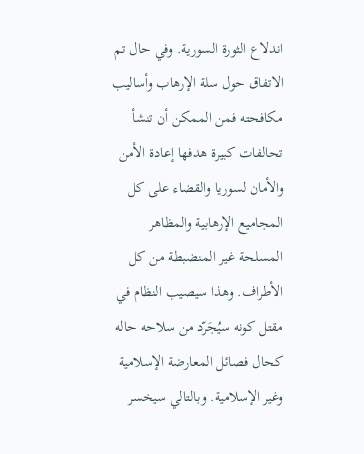اندلاع الثورة السورية. وفي حال تم الاتفاق حول سلة الإرهاب وأساليب مكافحته فمن الممكن أن تنشأ تحالفات كبيرة هدفها إعادة الأمن والأمان لسوريا والقضاء على كل المجاميع الإرهابية والمظاهر المسلحة غير المنضبطة من كل الأطراف. وهذا سيصيب النظام في مقتل كونه سيُجَرّد من سلاحه حاله كحال فصائل المعارضة الإسلامية وغير الإسلامية. وبالتالي سيخسر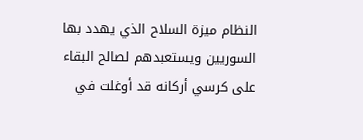النظام ميزة السلاح الذي يهدد بها السوريين ويستعبدهم لصالح البقاء على كرسي أركانه قد أوغلت في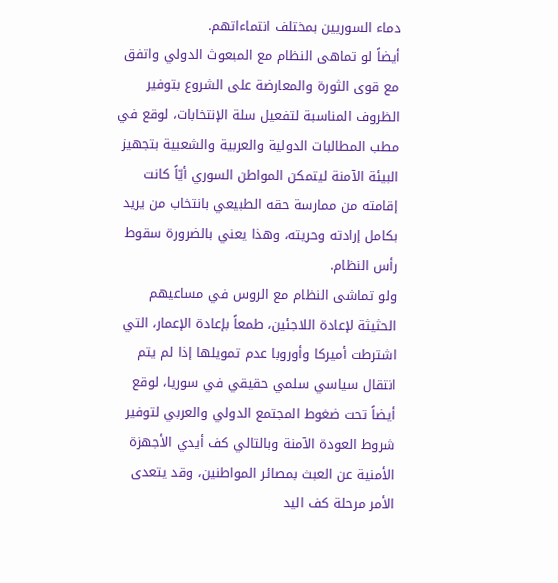دماء السوريين بمختلف انتماءاتهم.
أيضاً لو تماهى النظام مع المبعوث الدولي واتفق مع قوى الثورة والمعارضة على الشروع بتوفير الظروف المناسبة لتفعيل سلة الإنتخابات، لوقع في مطب المطالبات الدولية والعربية والشعبية بتجهيز البيئة الآمنة ليتمكن المواطن السوري أيّاً كانت إقامته من ممارسة حقه الطبيعي بانتخاب من يريد بكامل إرادته وحريته، وهذا يعني بالضرورة سقوط رأس النظام.
ولو تماشى النظام مع الروس في مساعيهم الحثيثة لإعادة اللاجئين، طمعاً بإعادة الإعمار، التي اشترطت أميركا وأوروبا عدم تمويلها إذا لم يتم انتقال سياسي سلمي حقيقي في سوريا، لوقع أيضاً تحت ضغوط المجتمع الدولي والعربي لتوفير شروط العودة الآمنة وبالتالي كف أيدي الأجهزة الأمنية عن العبث بمصائر المواطنين، وقد يتعدى الأمر مرحلة كف اليد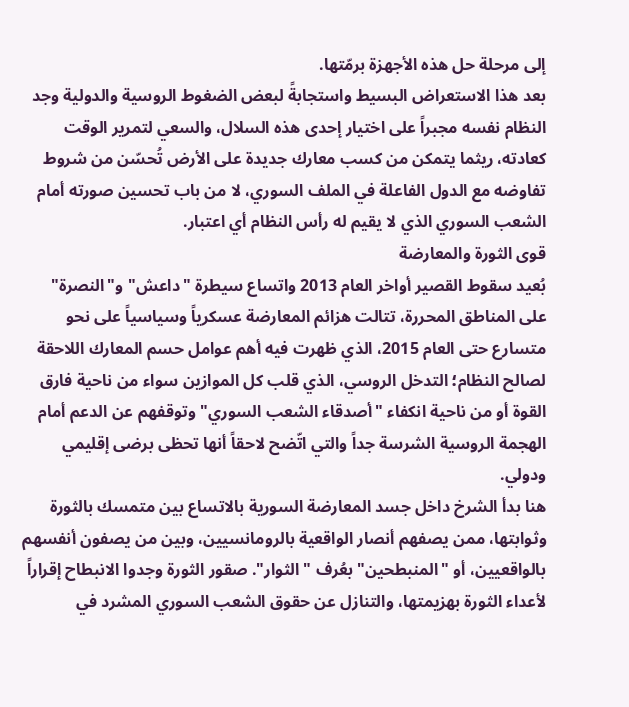إلى مرحلة حل هذه الأجهزة برمّتها.
بعد هذا الاستعراض البسيط واستجابةً لبعض الضغوط الروسية والدولية وجد النظام نفسه مجبراً على اختيار إحدى هذه السلال، والسعي لتمرير الوقت كعادته، ريثما يتمكن من كسب معارك جديدة على الأرض تُحسّن من شروط تفاوضه مع الدول الفاعلة في الملف السوري، لا من باب تحسين صورته أمام الشعب السوري الذي لا يقيم له رأس النظام أي اعتبار.
قوى الثورة والمعارضة
بُعيد سقوط القصير أواخر العام 2013 واتساع سيطرة "داعش" و"النصرة" على المناطق المحررة، تتالت هزائم المعارضة عسكرياً وسياسياً على نحو متسارع حتى العام 2015، الذي ظهرت فيه أهم عوامل حسم المعارك اللاحقة لصالح النظام؛ التدخل الروسي، الذي قلب كل الموازين سواء من ناحية فارق القوة أو من ناحية انكفاء "أصدقاء الشعب السوري" وتوقفهم عن الدعم أمام الهجمة الروسية الشرسة جداً والتي اتّضح لاحقاً أنها تحظى برضى إقليمي ودولي.
هنا بدأ الشرخ داخل جسد المعارضة السورية بالاتساع بين متمسك بالثورة وثوابتها، ممن يصفهم أنصار الواقعية بالرومانسيين، وبين من يصفون أنفسهم بالواقعيين، أو "المنبطحين" بعُرف "الثوار". صقور الثورة وجدوا الانبطاح إقراراً لأعداء الثورة بهزيمتها، والتنازل عن حقوق الشعب السوري المشرد في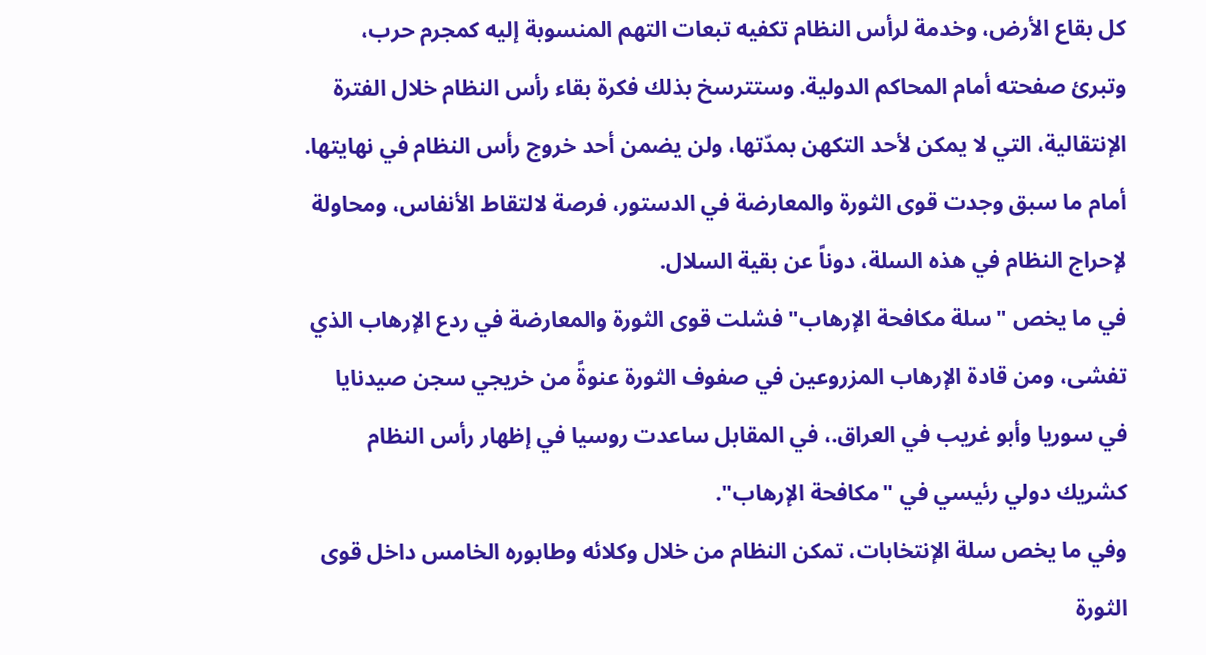كل بقاع الأرض، وخدمة لرأس النظام تكفيه تبعات التهم المنسوبة إليه كمجرم حرب، وتبرئ صفحته أمام المحاكم الدولية. وستترسخ بذلك فكرة بقاء رأس النظام خلال الفترة الإنتقالية، التي لا يمكن لأحد التكهن بمدّتها، ولن يضمن أحد خروج رأس النظام في نهايتها.
أمام ما سبق وجدت قوى الثورة والمعارضة في الدستور، فرصة لالتقاط الأنفاس، ومحاولة لإحراج النظام في هذه السلة، دوناً عن بقية السلال.
في ما يخص "سلة مكافحة الإرهاب" فشلت قوى الثورة والمعارضة في ردع الإرهاب الذي تفشى، ومن قادة الإرهاب المزروعين في صفوف الثورة عنوةً من خريجي سجن صيدنايا في سوريا وأبو غريب في العراق.، في المقابل ساعدت روسيا في إظهار رأس النظام كشريك دولي رئيسي في "مكافحة الإرهاب".
وفي ما يخص سلة الإنتخابات، تمكن النظام من خلال وكلائه وطابوره الخامس داخل قوى الثورة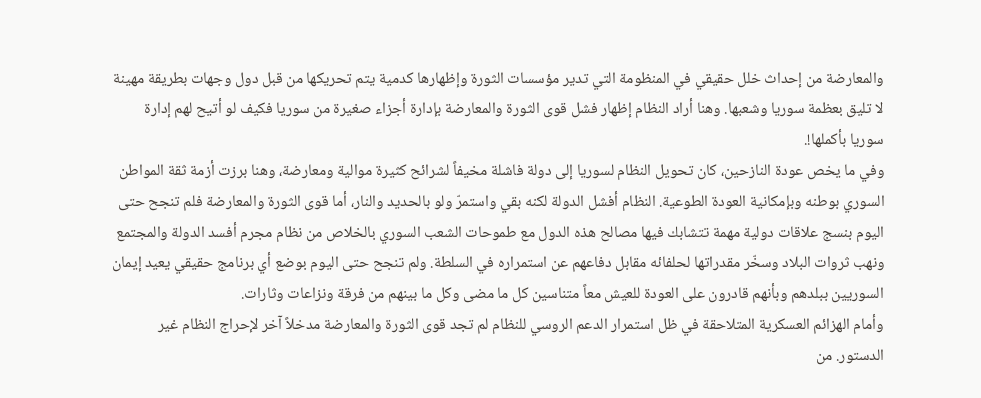والمعارضة من إحداث خلل حقيقي في المنظومة التي تدير مؤسسات الثورة وإظهارها كدمية يتم تحريكها من قبل دول وجهات بطريقة مهينة لا تليق بعظمة سوريا وشعبها. وهنا أراد النظام إظهار فشل قوى الثورة والمعارضة بإدارة أجزاء صغيرة من سوريا فكيف لو أتيح لهم إدارة سوريا بأكملها!.
وفي ما يخص عودة النازحين، كان تحويل النظام لسوريا إلى دولة فاشلة مخيفاً لشرائح كثيرة موالية ومعارضة، وهنا برزت أزمة ثقة المواطن السوري بوطنه وبإمكانية العودة الطوعية. النظام أفشل الدولة لكنه بقي واستمرّ ولو بالحديد والنار، أما قوى الثورة والمعارضة فلم تنجح حتى اليوم بنسج علاقات دولية مهمة تتشابك فيها مصالح هذه الدول مع طموحات الشعب السوري بالخلاص من نظام مجرم أفسد الدولة والمجتمع ونهب ثروات البلاد وسخّر مقدراتها لحلفائه مقابل دفاعهم عن استمراره في السلطة. ولم تنجح حتى اليوم بوضع أي برنامج حقيقي يعيد إيمان السوريين ببلدهم وبأنهم قادرون على العودة للعيش معاً متناسين كل ما مضى وكل ما بينهم من فرقة ونزاعات وثارات.
وأمام الهزائم العسكرية المتلاحقة في ظل استمرار الدعم الروسي للنظام لم تجد قوى الثورة والمعارضة مدخلاً آخر لإحراج النظام غير الدستور. من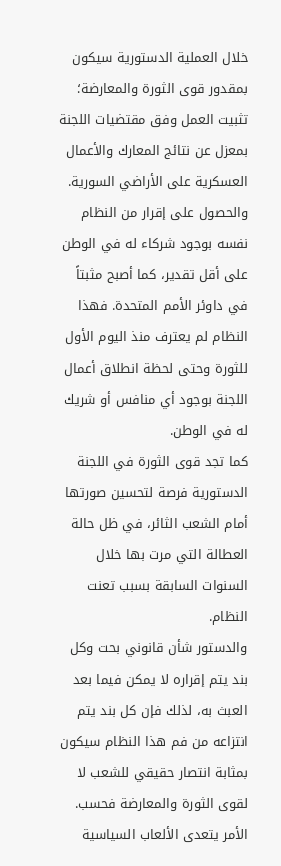خلال العملية الدستورية سيكون بمقدور قوى الثورة والمعارضة؛ تثبيت العمل وفق مقتضيات اللجنة بمعزل عن نتائج المعارك والأعمال العسكرية على الأراضي السورية. والحصول على إقرار من النظام نفسه بوجود شركاء له في الوطن على أقل تقدير، كما أصبح مثبتاً في داوئر الأمم المتحدة. فهذا النظام لم يعترف منذ اليوم الأول للثورة وحتى لحظة انطلاق أعمال اللجنة بوجود أي منافس أو شريك له في الوطن.
كما تجد قوى الثورة في اللجنة الدستورية فرصة لتحسين صورتها أمام الشعب الثائر، في ظل حالة العطالة التي مرت بها خلال السنوات السابقة بسبب تعنت النظام.
والدستور شأن قانوني بحت وكل بند يتم إقراره لا يمكن فيما بعد العبث به، لذلك فإن كل بند يتم انتزاعه من فم هذا النظام سيكون بمثابة انتصار حقيقي للشعب لا لقوى الثورة والمعارضة فحسب. الأمر يتعدى الألعاب السياسية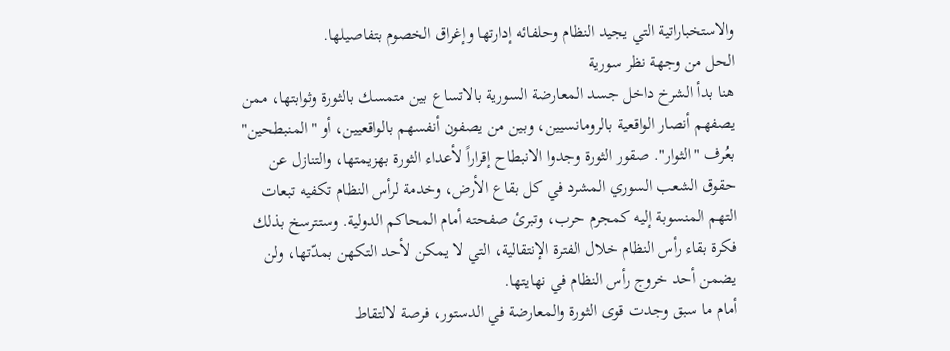والاستخباراتية التي يجيد النظام وحلفائه إدارتها وإغراق الخصوم بتفاصيلها.
الحل من وجهة نظر سورية
هنا بدأ الشرخ داخل جسد المعارضة السورية بالاتساع بين متمسك بالثورة وثوابتها، ممن يصفهم أنصار الواقعية بالرومانسيين، وبين من يصفون أنفسهم بالواقعيين، أو "المنبطحين" بعُرف "الثوار". صقور الثورة وجدوا الانبطاح إقراراً لأعداء الثورة بهزيمتها، والتنازل عن حقوق الشعب السوري المشرد في كل بقاع الأرض، وخدمة لرأس النظام تكفيه تبعات التهم المنسوبة إليه كمجرم حرب، وتبرئ صفحته أمام المحاكم الدولية. وستترسخ بذلك فكرة بقاء رأس النظام خلال الفترة الإنتقالية، التي لا يمكن لأحد التكهن بمدّتها، ولن يضمن أحد خروج رأس النظام في نهايتها.
أمام ما سبق وجدت قوى الثورة والمعارضة في الدستور، فرصة لالتقاط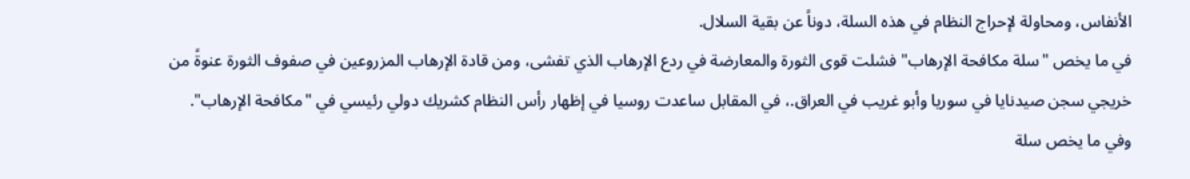الأنفاس، ومحاولة لإحراج النظام في هذه السلة، دوناً عن بقية السلال.
في ما يخص "سلة مكافحة الإرهاب" فشلت قوى الثورة والمعارضة في ردع الإرهاب الذي تفشى، ومن قادة الإرهاب المزروعين في صفوف الثورة عنوةً من خريجي سجن صيدنايا في سوريا وأبو غريب في العراق.، في المقابل ساعدت روسيا في إظهار رأس النظام كشريك دولي رئيسي في "مكافحة الإرهاب".
وفي ما يخص سلة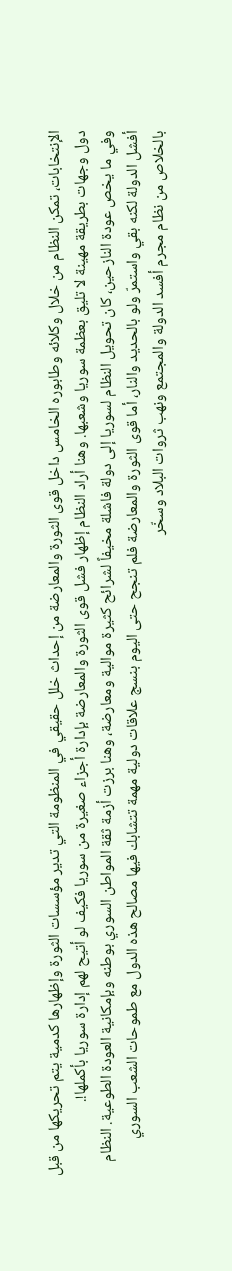الإنتخابات، تمكن النظام من خلال وكلائه وطابوره الخامس داخل قوى الثورة والمعارضة من إحداث خلل حقيقي في المنظومة التي تدير مؤسسات الثورة وإظهارها كدمية يتم تحريكها من قبل دول وجهات بطريقة مهينة لا تليق بعظمة سوريا وشعبها. وهنا أراد النظام إظهار فشل قوى الثورة والمعارضة بإدارة أجزاء صغيرة من سوريا فكيف لو أتيح لهم إدارة سوريا بأكملها!.
وفي ما يخص عودة النازحين، كان تحويل النظام لسوريا إلى دولة فاشلة مخيفاً لشرائح كثيرة موالية ومعارضة، وهنا برزت أزمة ثقة المواطن السوري بوطنه وبإمكانية العودة الطوعية. النظام أفشل الدولة لكنه بقي واستمرّ ولو بالحديد والنار، أما قوى الثورة والمعارضة فلم تنجح حتى اليوم بنسج علاقات دولية مهمة تتشابك فيها مصالح هذه الدول مع طموحات الشعب السوري بالخلاص من نظام مجرم أفسد الدولة والمجتمع ونهب ثروات البلاد وسخّر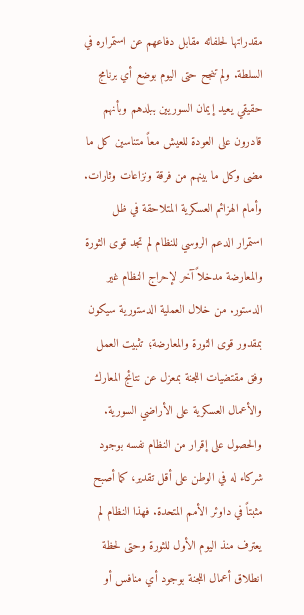مقدراتها لحلفائه مقابل دفاعهم عن استمراره في السلطة. ولم تنجح حتى اليوم بوضع أي برنامج حقيقي يعيد إيمان السوريين ببلدهم وبأنهم قادرون على العودة للعيش معاً متناسين كل ما مضى وكل ما بينهم من فرقة ونزاعات وثارات.
وأمام الهزائم العسكرية المتلاحقة في ظل استمرار الدعم الروسي للنظام لم تجد قوى الثورة والمعارضة مدخلاً آخر لإحراج النظام غير الدستور. من خلال العملية الدستورية سيكون بمقدور قوى الثورة والمعارضة؛ تثبيت العمل وفق مقتضيات اللجنة بمعزل عن نتائج المعارك والأعمال العسكرية على الأراضي السورية. والحصول على إقرار من النظام نفسه بوجود شركاء له في الوطن على أقل تقدير، كما أصبح مثبتاً في داوئر الأمم المتحدة. فهذا النظام لم يعترف منذ اليوم الأول للثورة وحتى لحظة انطلاق أعمال اللجنة بوجود أي منافس أو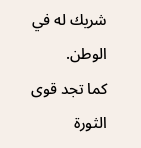شريك له في الوطن.
كما تجد قوى الثورة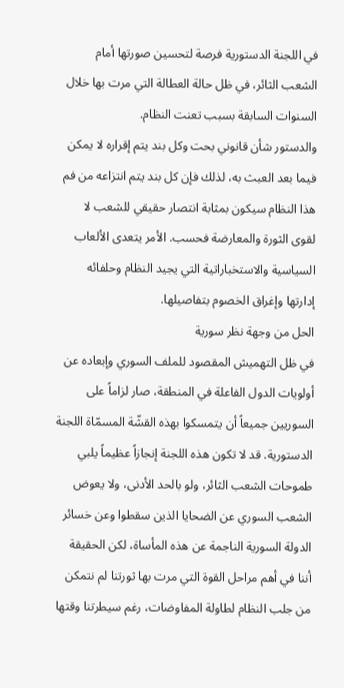في اللجنة الدستورية فرصة لتحسين صورتها أمام الشعب الثائر، في ظل حالة العطالة التي مرت بها خلال السنوات السابقة بسبب تعنت النظام.
والدستور شأن قانوني بحت وكل بند يتم إقراره لا يمكن فيما بعد العبث به، لذلك فإن كل بند يتم انتزاعه من فم هذا النظام سيكون بمثابة انتصار حقيقي للشعب لا لقوى الثورة والمعارضة فحسب. الأمر يتعدى الألعاب السياسية والاستخباراتية التي يجيد النظام وحلفائه إدارتها وإغراق الخصوم بتفاصيلها.
الحل من وجهة نظر سورية
في ظل التهميش المقصود للملف السوري وإبعاده عن أولويات الدول الفاعلة في المنطقة، صار لزاماً على السوريين جميعاً أن يتمسكوا بهذه القشّة المسمّاة اللجنة الدستورية. قد لا تكون هذه اللجنة إنجازاً عظيماً يلبي طموحات الشعب الثائر، ولو بالحد الأدنى، ولا يعوض الشعب السوري عن الضحايا الذين سقطوا وعن خسائر الدولة السورية الناجمة عن هذه المأساة، لكن الحقيقة أننا في أهم مراحل القوة التي مرت بها ثورتنا لم نتمكن من جلب النظام لطاولة المفاوضات، رغم سيطرتنا وقتها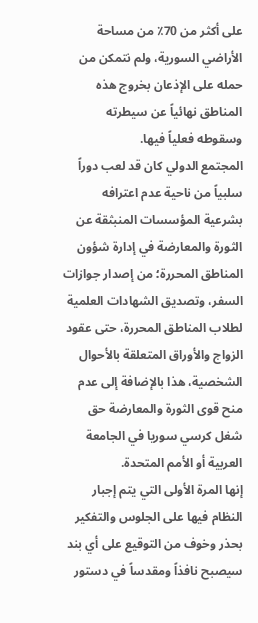على أكثر من 70٪ من مساحة الأراضي السورية، ولم نتمكن من حمله على الإذعان بخروج هذه المناطق نهائياً عن سيطرته وسقوطه فعلياً فيها.
المجتمع الدولي كان قد لعب دوراً سلبياً من ناحية عدم اعترافه بشرعية المؤسسات المنبثقة عن الثورة والمعارضة في إدارة شؤون المناطق المحررة؛ من إصدار جوازات السفر، وتصديق الشهادات العلمية لطلاب المناطق المحررة، حتى عقود الزواج والأوراق المتعلقة بالأحوال الشخصية، هذا بالإضافة إلى عدم منح قوى الثورة والمعارضة حق شغل كرسي سوريا في الجامعة العربية أو الأمم المتحدة.
إنها المرة الأولى التي يتم إجبار النظام فيها على الجلوس والتفكير بحذر وخوف من التوقيع على أي بند سيصبح نافذاً ومقدساً في دستور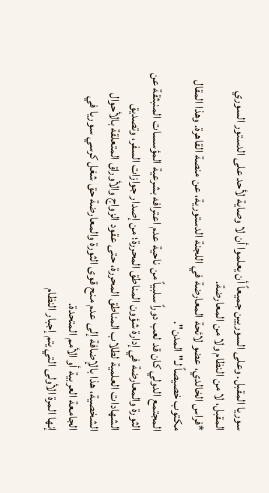سوريا المقبل. وعلى السوريين جميعاً أن يعلموا أن لا وصاية لأحد على الدستور السوري المقبل، لا من النظام ولا من المعارضة.
*فراس الخالدي، عضو لائحة المعارضة في اللجنة الدستورية، عن منصة القاهرة. وهذا المقال مكتوب خصيصاً لـ"المدن".
المجتمع الدولي كان قد لعب دوراً سلبياً من ناحية عدم اعترافه بشرعية المؤسسات المنبثقة عن الثورة والمعارضة في إدارة شؤون المناطق المحررة؛ من إصدار جوازات السفر، وتصديق الشهادات العلمية لطلاب المناطق المحررة، حتى عقود الزواج والأوراق المتعلقة بالأحوال الشخصية، هذا بالإضافة إلى عدم منح قوى الثورة والمعارضة حق شغل كرسي سوريا في الجامعة العربية أو الأمم المتحدة.
إنها المرة الأولى التي يتم إجبار النظام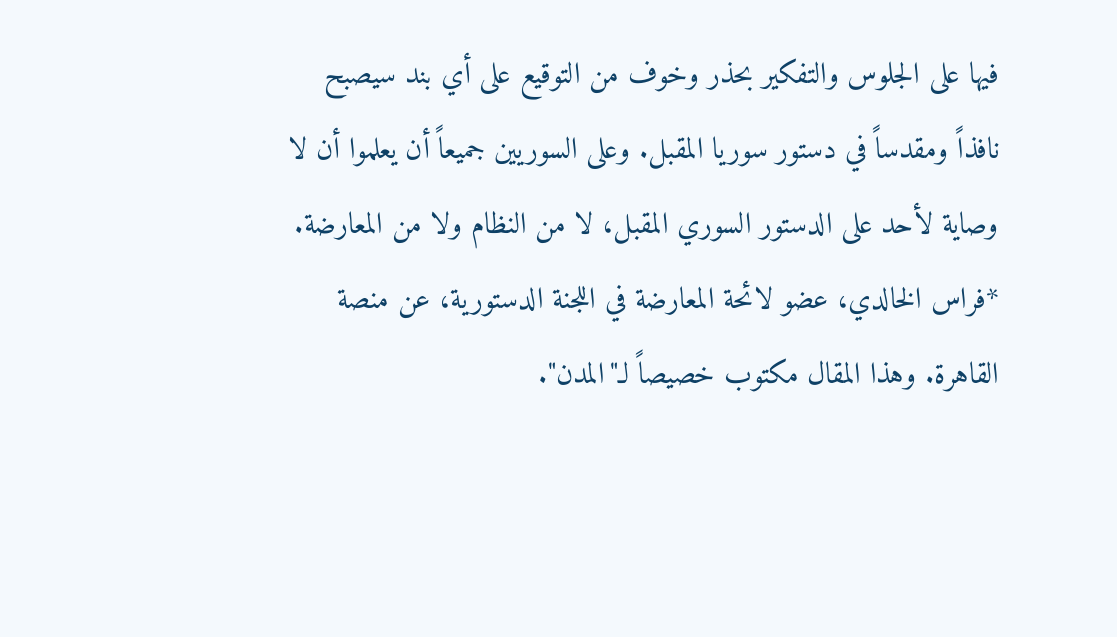فيها على الجلوس والتفكير بحذر وخوف من التوقيع على أي بند سيصبح نافذاً ومقدساً في دستور سوريا المقبل. وعلى السوريين جميعاً أن يعلموا أن لا وصاية لأحد على الدستور السوري المقبل، لا من النظام ولا من المعارضة.
*فراس الخالدي، عضو لائحة المعارضة في اللجنة الدستورية، عن منصة القاهرة. وهذا المقال مكتوب خصيصاً لـ"المدن".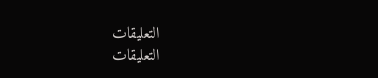التعليقات
التعليقات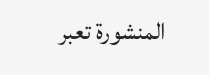المنشورة تعبر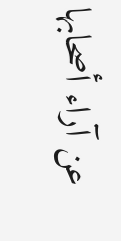عن آراء أصحابها